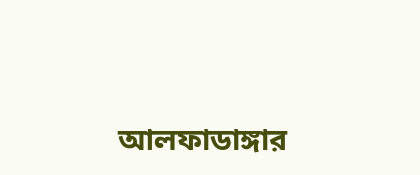আলফাডাঙ্গার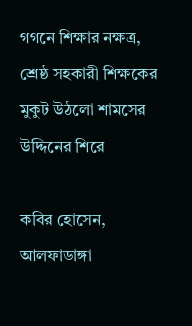গগনে শিক্ষার নক্ষত্র, শ্রেষ্ঠ সহকারী শিক্ষকের মুকুট উঠলো শামসের উদ্দিনের শিরে

কবির হোসেন, আলফাডাঙ্গা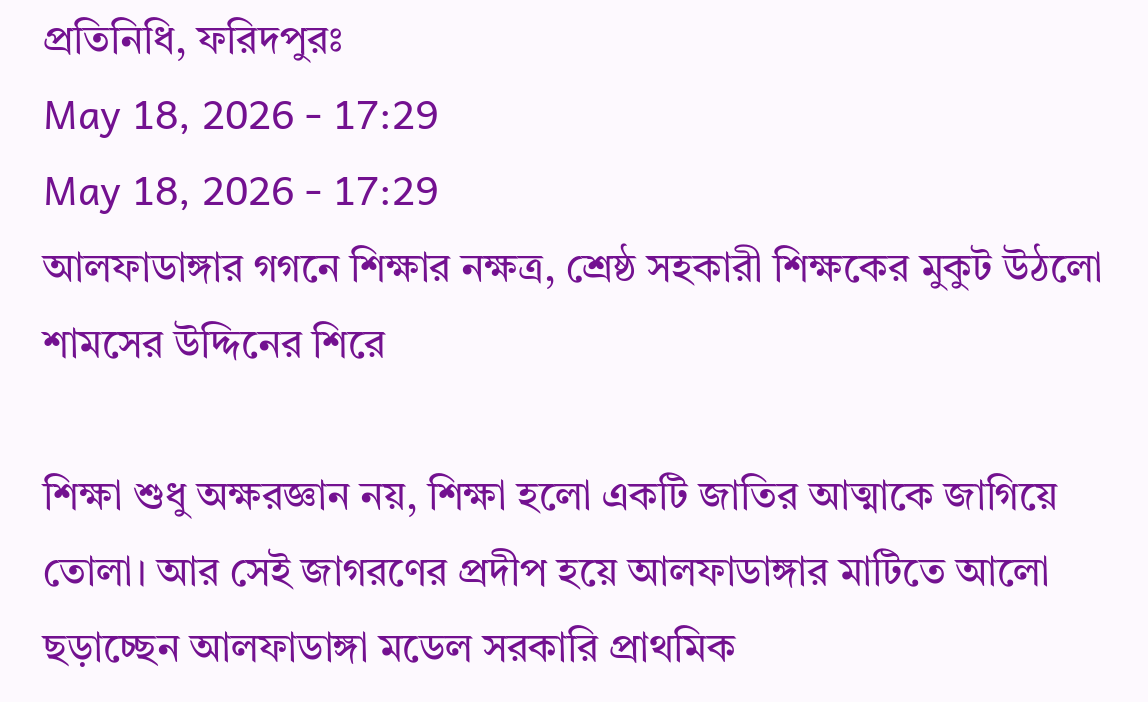প্রতিনিধি, ফরিদপুরঃ
May 18, 2026 - 17:29
May 18, 2026 - 17:29
আলফাডাঙ্গার গগনে শিক্ষার নক্ষত্র, শ্রেষ্ঠ সহকারী শিক্ষকের মুকুট উঠলো শামসের উদ্দিনের শিরে

শিক্ষা শুধু অক্ষরজ্ঞান নয়, শিক্ষা হলো একটি জাতির আত্মাকে জাগিয়ে তোলা। আর সেই জাগরণের প্রদীপ হয়ে আলফাডাঙ্গার মাটিতে আলো ছড়াচ্ছেন আলফাডাঙ্গা মডেল সরকারি প্রাথমিক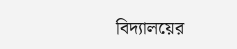বিদ্যালয়ের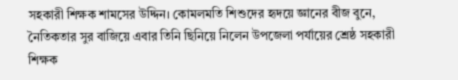সহকারী শিক্ষক শামসের উদ্দিন। কোমলমতি শিশুদের হৃদয়ে জ্ঞানের বীজ বুনে, নৈতিকতার সুর বাজিয়ে এবার তিনি ছিনিয়ে নিলেন উপজেলা পর্যায়ের শ্রেষ্ঠ সহকারী শিক্ষক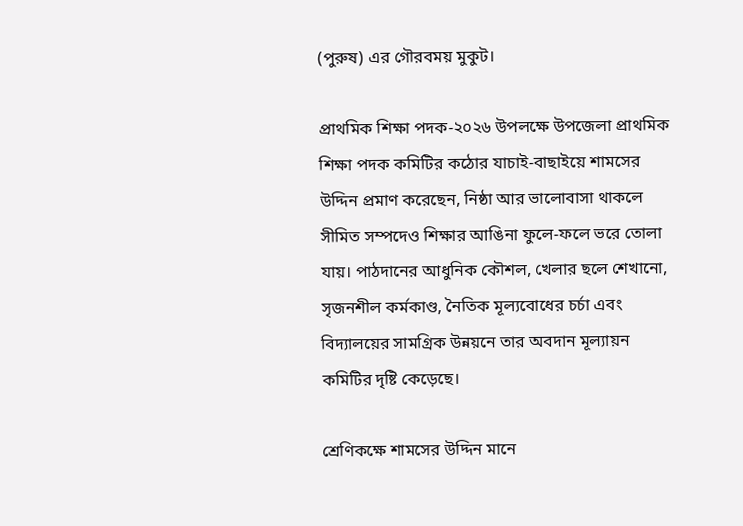(পুরুষ) এর গৌরবময় মুকুট।

প্রাথমিক শিক্ষা পদক-২০২৬ উপলক্ষে উপজেলা প্রাথমিক শিক্ষা পদক কমিটির কঠোর যাচাই-বাছাইয়ে শামসের উদ্দিন প্রমাণ করেছেন, নিষ্ঠা আর ভালোবাসা থাকলে সীমিত সম্পদেও শিক্ষার আঙিনা ফুলে-ফলে ভরে তোলা যায়। পাঠদানের আধুনিক কৌশল, খেলার ছলে শেখানো, সৃজনশীল কর্মকাণ্ড, নৈতিক মূল্যবোধের চর্চা এবং বিদ্যালয়ের সামগ্রিক উন্নয়নে তার অবদান মূল্যায়ন কমিটির দৃষ্টি কেড়েছে।

শ্রেণিকক্ষে শামসের উদ্দিন মানে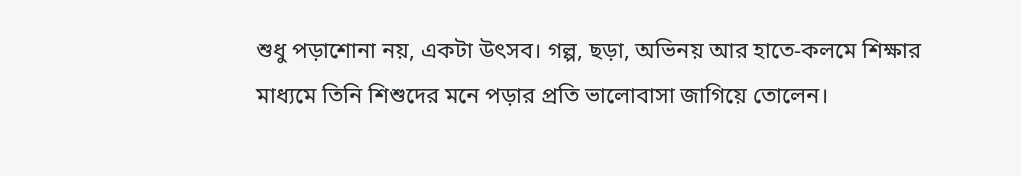শুধু পড়াশোনা নয়, একটা উৎসব। গল্প, ছড়া, অভিনয় আর হাতে-কলমে শিক্ষার মাধ্যমে তিনি শিশুদের মনে পড়ার প্রতি ভালোবাসা জাগিয়ে তোলেন।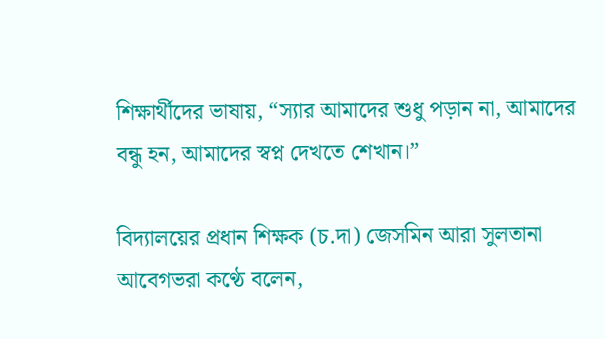শিক্ষার্থীদের ভাষায়, “স্যার আমাদের শুধু পড়ান না, আমাদের বন্ধু হন, আমাদের স্বপ্ন দেখতে শেখান।”

বিদ্যালয়ের প্রধান শিক্ষক (চ.দা) জেসমিন আরা সুলতানা আবেগভরা কণ্ঠে বলেন,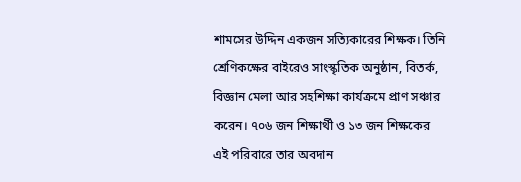শামসের উদ্দিন একজন সত্যিকারের শিক্ষক। তিনি শ্রেণিকক্ষের বাইরেও সাংস্কৃতিক অনুষ্ঠান, বিতর্ক, বিজ্ঞান মেলা আর সহশিক্ষা কার্যক্রমে প্রাণ সঞ্চার করেন। ৭০৬ জন শিক্ষার্থী ও ১৩ জন শিক্ষকের এই পরিবারে তার অবদান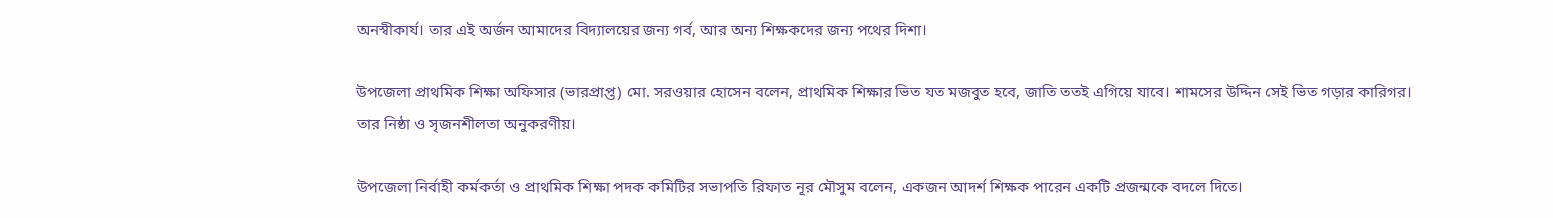অনস্বীকার্য। তার এই অর্জন আমাদের বিদ্যালয়ের জন্য গর্ব, আর অন্য শিক্ষকদের জন্য পথের দিশা।

উপজেলা প্রাথমিক শিক্ষা অফিসার (ভারপ্রাপ্ত) মো. সরওয়ার হোসেন বলেন, প্রাথমিক শিক্ষার ভিত যত মজবুত হবে, জাতি ততই এগিয়ে যাবে। শামসের উদ্দিন সেই ভিত গড়ার কারিগর। তার নিষ্ঠা ও সৃজনশীলতা অনুকরণীয়।

উপজেলা নির্বাহী কর্মকর্তা ও প্রাথমিক শিক্ষা পদক কমিটির সভাপতি রিফাত নূর মৌসুম বলেন, একজন আদর্শ শিক্ষক পারেন একটি প্রজন্মকে বদলে দিতে।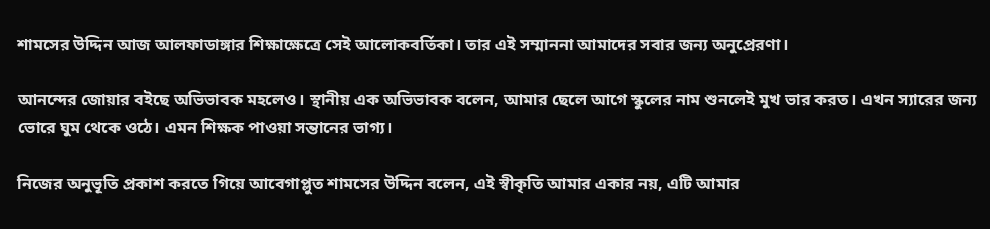শামসের উদ্দিন আজ আলফাডাঙ্গার শিক্ষাক্ষেত্রে সেই আলোকবর্তিকা। তার এই সম্মাননা আমাদের সবার জন্য অনুপ্রেরণা।

আনন্দের জোয়ার বইছে অভিভাবক মহলেও। স্থানীয় এক অভিভাবক বলেন, আমার ছেলে আগে স্কুলের নাম শুনলেই মুখ ভার করত। এখন স্যারের জন্য ভোরে ঘুম থেকে ওঠে। এমন শিক্ষক পাওয়া সন্তানের ভাগ্য।

নিজের অনুভূতি প্রকাশ করতে গিয়ে আবেগাপ্লুত শামসের উদ্দিন বলেন, এই স্বীকৃতি আমার একার নয়, এটি আমার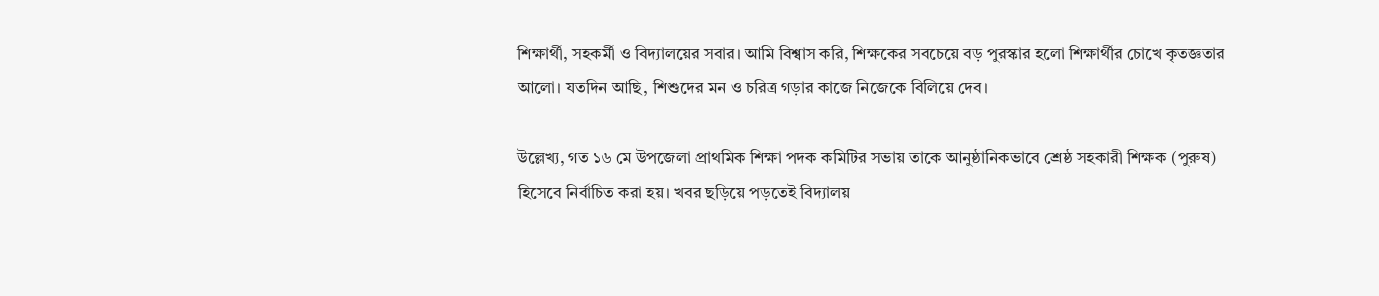শিক্ষার্থী, সহকর্মী ও বিদ্যালয়ের সবার। আমি বিশ্বাস করি, শিক্ষকের সবচেয়ে বড় পুরস্কার হলো শিক্ষার্থীর চোখে কৃতজ্ঞতার আলো। যতদিন আছি, শিশুদের মন ও চরিত্র গড়ার কাজে নিজেকে বিলিয়ে দেব।

উল্লেখ্য, গত ১৬ মে উপজেলা প্রাথমিক শিক্ষা পদক কমিটির সভায় তাকে আনুষ্ঠানিকভাবে শ্রেষ্ঠ সহকারী শিক্ষক (পুরুষ) হিসেবে নির্বাচিত করা হয়। খবর ছড়িয়ে পড়তেই বিদ্যালয়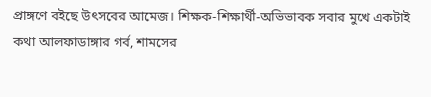প্রাঙ্গণে বইছে উৎসবের আমেজ। শিক্ষক-শিক্ষার্থী-অভিভাবক সবার মুখে একটাই কথা আলফাডাঙ্গার গর্ব, শামসের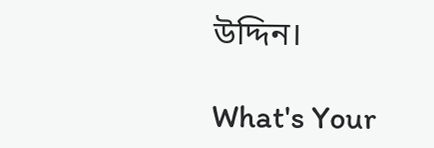উদ্দিন।

What's Your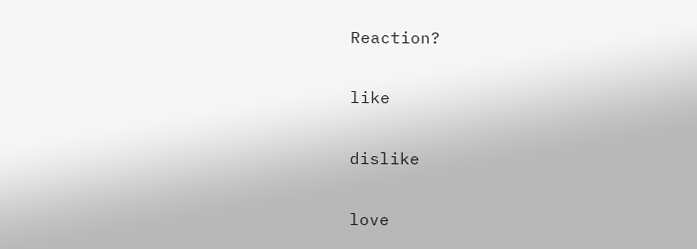Reaction?

like

dislike

love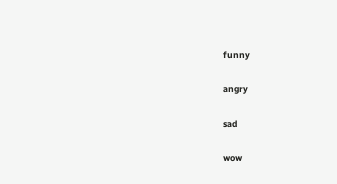funny

angry

sad

wow